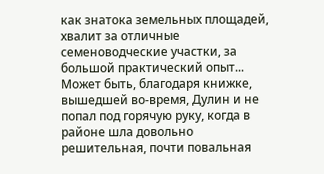как знатока земельных площадей, хвалит за отличные семеноводческие участки, за большой практический опыт... Может быть, благодаря книжке, вышедшей во-время, Дулин и не попал под горячую руку, когда в районе шла довольно решительная, почти повальная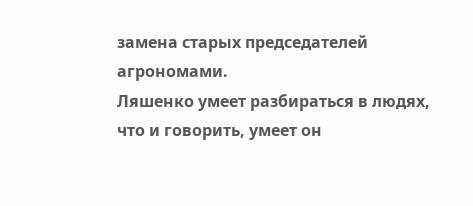замена старых председателей агрономами.
Ляшенко умеет разбираться в людях, что и говорить, умеет он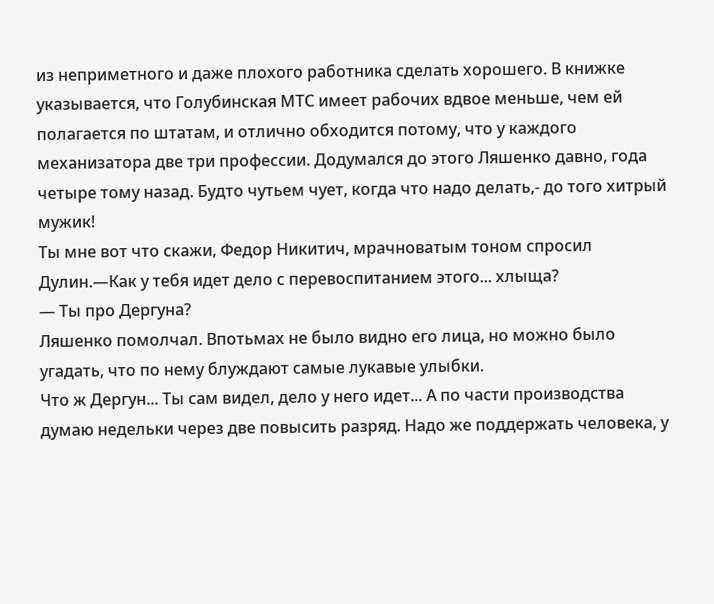из неприметного и даже плохого работника сделать хорошего. В книжке указывается, что Голубинская МТС имеет рабочих вдвое меньше, чем ей полагается по штатам, и отлично обходится потому, что у каждого механизатора две три профессии. Додумался до этого Ляшенко давно, года четыре тому назад. Будто чутьем чует, когда что надо делать,- до того хитрый мужик!
Ты мне вот что скажи, Федор Никитич, мрачноватым тоном спросил Дулин.—Как у тебя идет дело с перевоспитанием этого... хлыща?
— Ты про Дергуна?
Ляшенко помолчал. Впотьмах не было видно его лица, но можно было угадать, что по нему блуждают самые лукавые улыбки.
Что ж Дергун... Ты сам видел, дело у него идет... А по части производства думаю недельки через две повысить разряд. Надо же поддержать человека, у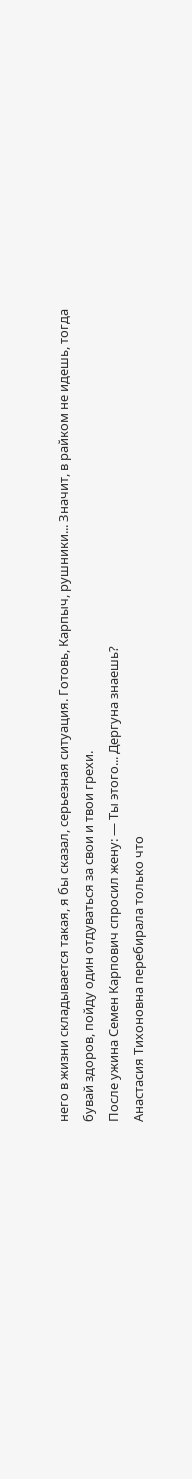него в жизни складывается такая, я бы сказал, серьезная ситуация. Готовь, Карпыч, рушники... Значит, в райком не идешь, тогда бувай здоров, пойду один отдуваться за свои и твои грехи.
После ужина Семен Карпович спросил жену: — Ты этого... Дергуна знаешь?
Анастасия Тихоновна перебирала только что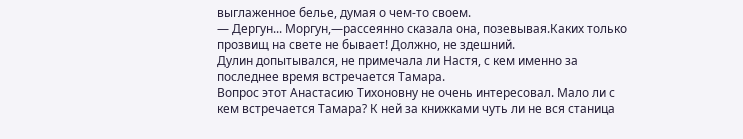выглаженное белье, думая о чем-то своем.
— Дергун... Моргун,—рассеянно сказала она, позевывая.Каких только прозвищ на свете не бывает! Должно, не здешний.
Дулин допытывался, не примечала ли Настя, с кем именно за последнее время встречается Тамара.
Вопрос этот Анастасию Тихоновну не очень интересовал. Мало ли с кем встречается Тамара? К ней за книжками чуть ли не вся станица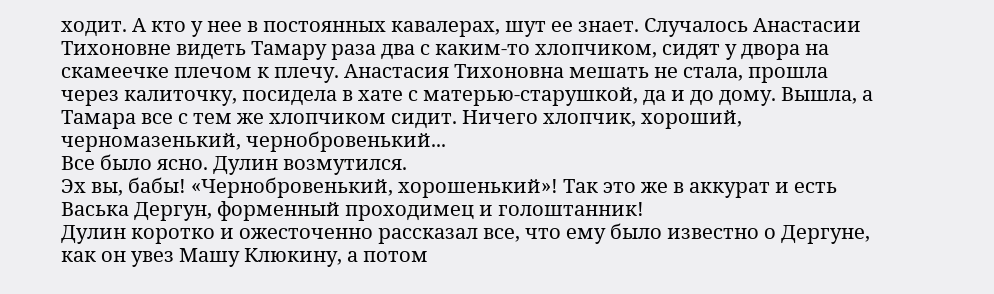ходит. А кто у нее в постоянных кавалерах, шут ее знает. Случалось Анастасии Тихоновне видеть Тамару раза два с каким-то хлопчиком, сидят у двора на скамеечке плечом к плечу. Анастасия Тихоновна мешать не стала, прошла через калиточку, посидела в хате с матерью-старушкой, да и до дому. Вышла, а Тамара все с тем же хлопчиком сидит. Ничего хлопчик, хороший, черномазенький, чернобровенький...
Все было ясно. Дулин возмутился.
Эх вы, бабы! «Чернобровенький, хорошенький»! Так это же в аккурат и есть Васька Дергун, форменный проходимец и голоштанник!
Дулин коротко и ожесточенно рассказал все, что ему было известно о Дергуне, как он увез Машу Клюкину, а потом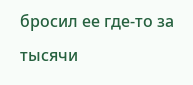бросил ее где-то за тысячи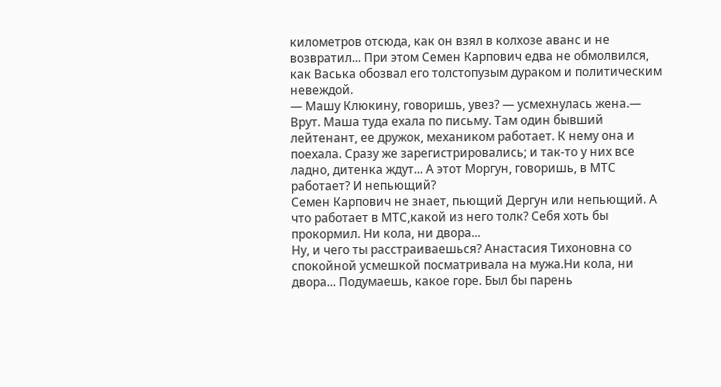километров отсюда, как он взял в колхозе аванс и не возвратил... При этом Семен Карпович едва не обмолвился, как Васька обозвал его толстопузым дураком и политическим невеждой.
— Машу Клюкину, говоришь, увез? — усмехнулась жена.— Врут. Маша туда ехала по письму. Там один бывший лейтенант, ее дружок, механиком работает. К нему она и поехала. Сразу же зарегистрировались; и так-то у них все ладно, дитенка ждут... А этот Моргун, говоришь, в МТС работает? И непьющий?
Семен Карпович не знает, пьющий Дергун или непьющий. А что работает в МТС,какой из него толк? Себя хоть бы прокормил. Ни кола, ни двора...
Ну, и чего ты расстраиваешься? Анастасия Тихоновна со спокойной усмешкой посматривала на мужа.Ни кола, ни двора... Подумаешь, какое горе. Был бы парень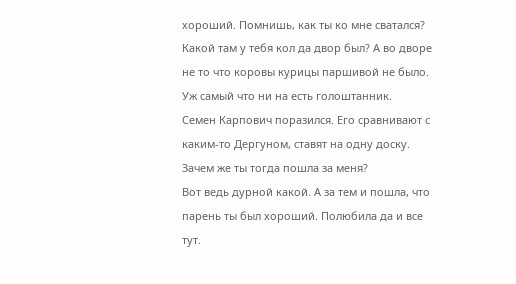хороший. Помнишь, как ты ко мне сватался? Какой там у тебя кол да двор был? А во дворе не то что коровы курицы паршивой не было. Уж самый что ни на есть голоштанник.
Семен Карпович поразился. Его сравнивают с каким-то Дергуном, ставят на одну доску.
Зачем же ты тогда пошла за меня?
Вот ведь дурной какой. А за тем и пошла, что парень ты был хороший. Полюбила да и все тут.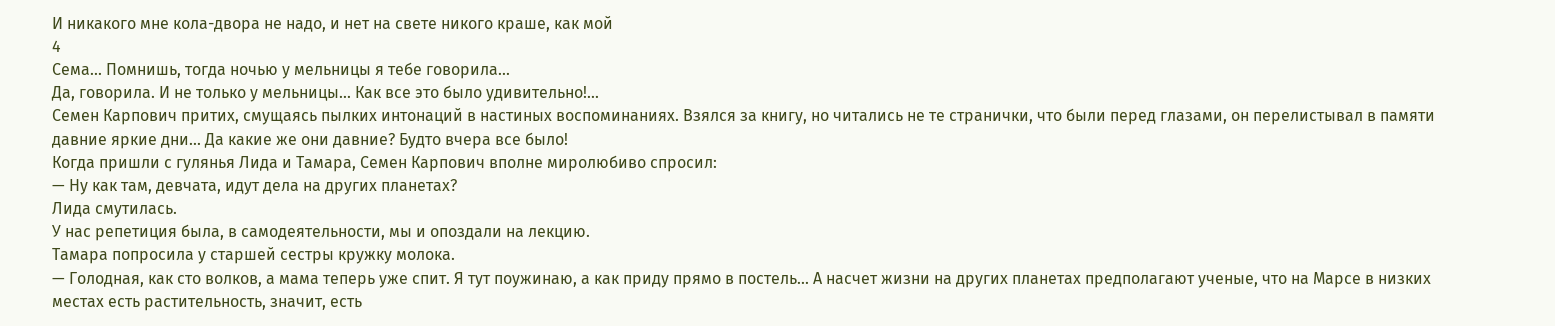И никакого мне кола-двора не надо, и нет на свете никого краше, как мой
4
Сема... Помнишь, тогда ночью у мельницы я тебе говорила...
Да, говорила. И не только у мельницы... Как все это было удивительно!...
Семен Карпович притих, смущаясь пылких интонаций в настиных воспоминаниях. Взялся за книгу, но читались не те странички, что были перед глазами, он перелистывал в памяти давние яркие дни... Да какие же они давние? Будто вчера все было!
Когда пришли с гулянья Лида и Тамара, Семен Карпович вполне миролюбиво спросил:
— Ну как там, девчата, идут дела на других планетах?
Лида смутилась.
У нас репетиция была, в самодеятельности, мы и опоздали на лекцию.
Тамара попросила у старшей сестры кружку молока.
— Голодная, как сто волков, а мама теперь уже спит. Я тут поужинаю, а как приду прямо в постель... А насчет жизни на других планетах предполагают ученые, что на Марсе в низких местах есть растительность, значит, есть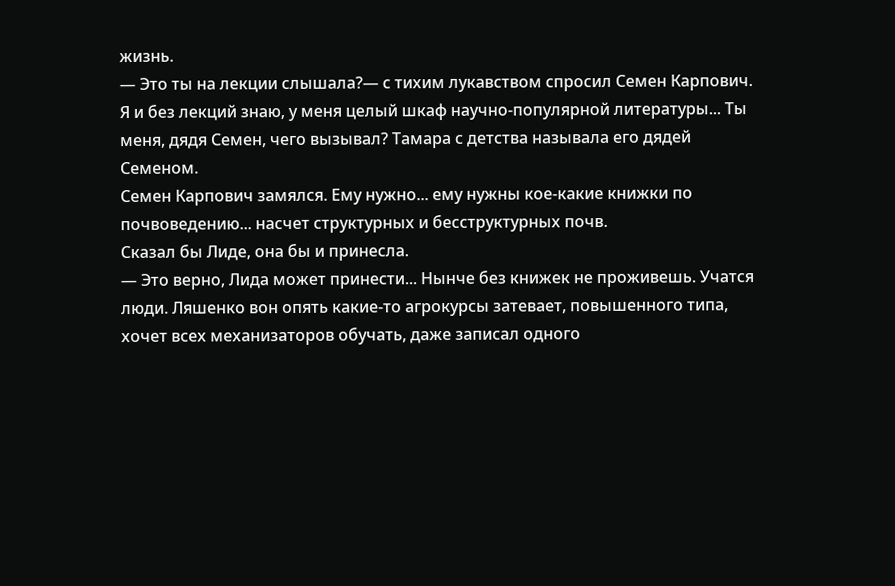жизнь.
— Это ты на лекции слышала?— с тихим лукавством спросил Семен Карпович.
Я и без лекций знаю, у меня целый шкаф научно-популярной литературы... Ты меня, дядя Семен, чего вызывал? Тамара с детства называла его дядей Семеном.
Семен Карпович замялся. Ему нужно... ему нужны кое-какие книжки по почвоведению... насчет структурных и бесструктурных почв.
Сказал бы Лиде, она бы и принесла.
— Это верно, Лида может принести... Нынче без книжек не проживешь. Учатся люди. Ляшенко вон опять какие-то агрокурсы затевает, повышенного типа, хочет всех механизаторов обучать, даже записал одного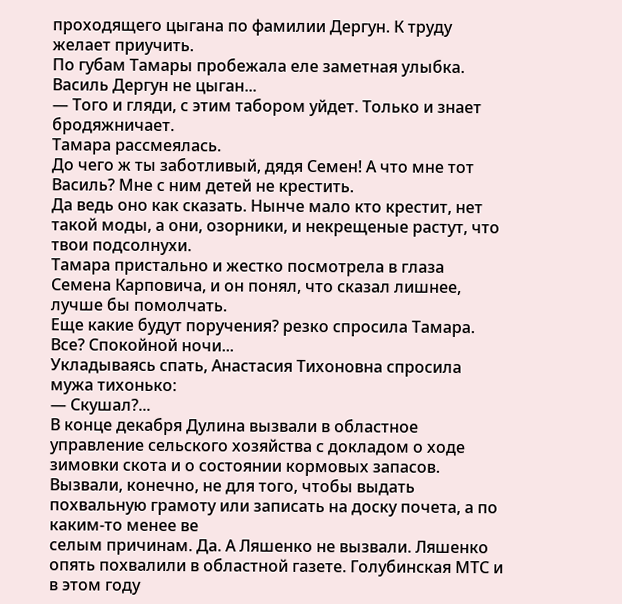проходящего цыгана по фамилии Дергун. К труду желает приучить.
По губам Тамары пробежала еле заметная улыбка.
Василь Дергун не цыган...
— Того и гляди, с этим табором уйдет. Только и знает бродяжничает.
Тамара рассмеялась.
До чего ж ты заботливый, дядя Семен! А что мне тот Василь? Мне с ним детей не крестить.
Да ведь оно как сказать. Нынче мало кто крестит, нет такой моды, а они, озорники, и некрещеные растут, что твои подсолнухи.
Тамара пристально и жестко посмотрела в глаза Семена Карповича, и он понял, что сказал лишнее, лучше бы помолчать.
Еще какие будут поручения? резко спросила Тамара. Все? Спокойной ночи...
Укладываясь спать, Анастасия Тихоновна спросила мужа тихонько:
— Скушал?...
В конце декабря Дулина вызвали в областное управление сельского хозяйства с докладом о ходе зимовки скота и о состоянии кормовых запасов. Вызвали, конечно, не для того, чтобы выдать похвальную грамоту или записать на доску почета, а по каким-то менее ве
селым причинам. Да. А Ляшенко не вызвали. Ляшенко опять похвалили в областной газете. Голубинская МТС и в этом году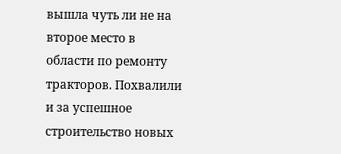вышла чуть ли не на второе место в области по ремонту тракторов. Похвалили и за успешное строительство новых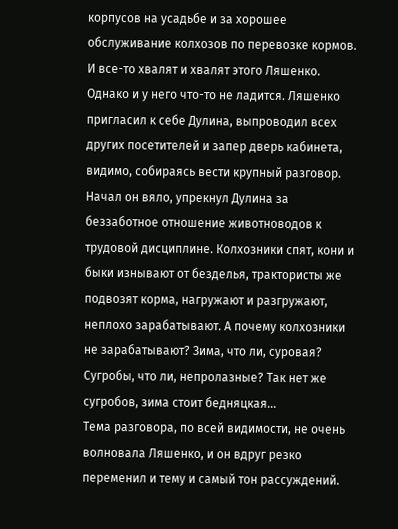корпусов на усадьбе и за хорошее обслуживание колхозов по перевозке кормов. И все-то хвалят и хвалят этого Ляшенко.
Однако и у него что-то не ладится. Ляшенко пригласил к себе Дулина, выпроводил всех других посетителей и запер дверь кабинета, видимо, собираясь вести крупный разговор. Начал он вяло, упрекнул Дулина за беззаботное отношение животноводов к трудовой дисциплине. Колхозники спят, кони и быки изнывают от безделья, трактористы же подвозят корма, нагружают и разгружают, неплохо зарабатывают. А почему колхозники не зарабатывают? Зима, что ли, суровая? Сугробы, что ли, непролазные? Так нет же сугробов, зима стоит бедняцкая...
Тема разговора, по всей видимости, не очень волновала Ляшенко, и он вдруг резко переменил и тему и самый тон рассуждений.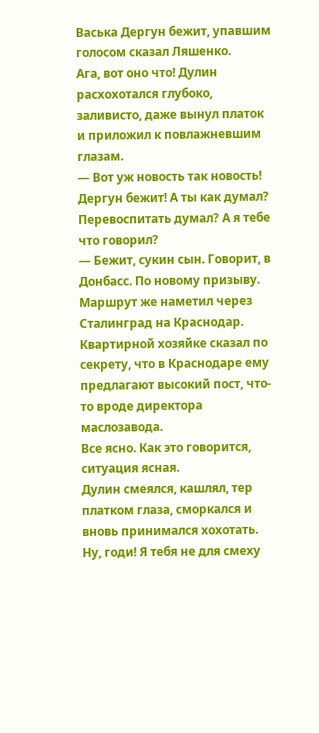Васька Дергун бежит, упавшим голосом сказал Ляшенко.
Ага, вот оно что! Дулин расхохотался глубоко, заливисто, даже вынул платок и приложил к повлажневшим глазам.
— Вот уж новость так новость! Дергун бежит! А ты как думал? Перевоспитать думал? А я тебе что говорил?
— Бежит, сукин сын. Говорит, в Донбасс. По новому призыву. Маршрут же наметил через Сталинград на Краснодар. Квартирной хозяйке сказал по секрету, что в Краснодаре ему предлагают высокий пост, что-то вроде директора маслозавода.
Все ясно. Как это говорится, ситуация ясная.
Дулин смеялся, кашлял, тер платком глаза, сморкался и вновь принимался хохотать.
Ну, годи! Я тебя не для смеху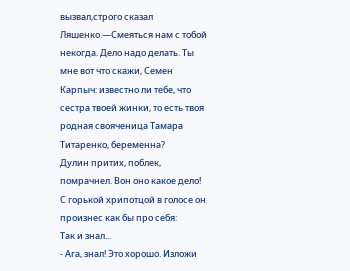вызвал,строго сказал Ляшенко.—Смеяться нам с тобой некогда. Дело надо делать. Ты мне вот что скажи, Семен Карпыч: известно ли тебе, что сестра твоей жинки, то есть твоя родная свояченица Тамара Титаренко, беременна?
Дулин притих, поблек, помрачнел. Вон оно какое дело! С горькой хрипотцой в голосе он произнес как бы про себя:
Так и знал...
- Ага, знал! Это хорошо. Изложи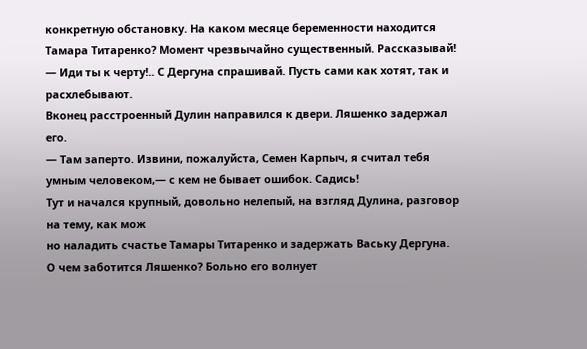конкретную обстановку. На каком месяце беременности находится Тамара Титаренко? Момент чрезвычайно существенный. Рассказывай!
— Иди ты к черту!.. С Дергуна спрашивай. Пусть сами как хотят, так и расхлебывают.
Вконец расстроенный Дулин направился к двери. Ляшенко задержал его.
— Там заперто. Извини, пожалуйста, Семен Карпыч, я считал тебя умным человеком,— с кем не бывает ошибок. Садись!
Тут и начался крупный, довольно нелепый, на взгляд Дулина, разговор на тему, как мож
но наладить счастье Тамары Титаренко и задержать Ваську Дергуна. О чем заботится Ляшенко? Больно его волнует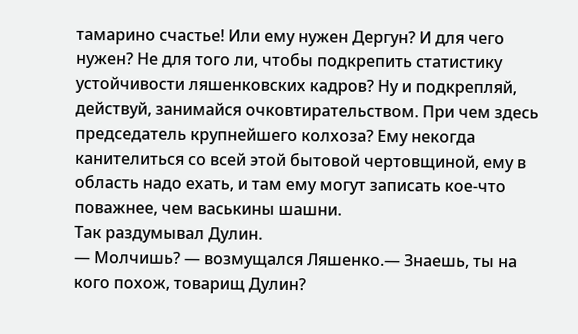тамарино счастье! Или ему нужен Дергун? И для чего нужен? Не для того ли, чтобы подкрепить статистику устойчивости ляшенковских кадров? Ну и подкрепляй, действуй, занимайся очковтирательством. При чем здесь председатель крупнейшего колхоза? Ему некогда канителиться со всей этой бытовой чертовщиной, ему в область надо ехать, и там ему могут записать кое-что поважнее, чем васькины шашни.
Так раздумывал Дулин.
— Молчишь? — возмущался Ляшенко.— Знаешь, ты на кого похож, товарищ Дулин?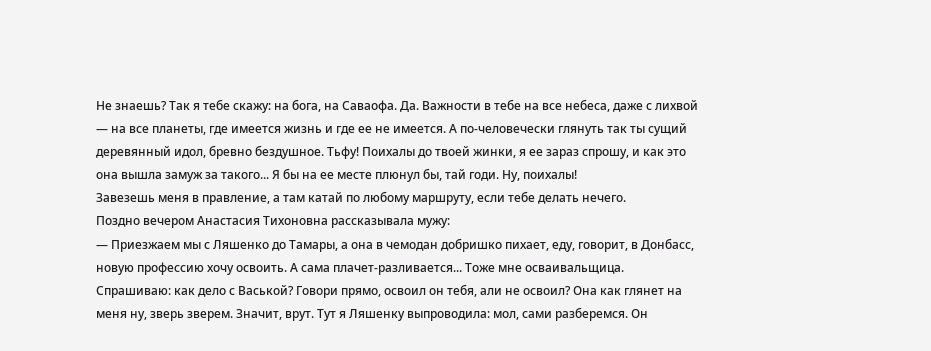Не знаешь? Так я тебе скажу: на бога, на Саваофа. Да. Важности в тебе на все небеса, даже с лихвой — на все планеты, где имеется жизнь и где ее не имеется. А по-человечески глянуть так ты сущий деревянный идол, бревно бездушное. Тьфу! Поихалы до твоей жинки, я ее зараз спрошу, и как это она вышла замуж за такого... Я бы на ее месте плюнул бы, тай годи. Ну, поихалы!
Завезешь меня в правление, а там катай по любому маршруту, если тебе делать нечего.
Поздно вечером Анастасия Тихоновна рассказывала мужу:
— Приезжаем мы с Ляшенко до Тамары, а она в чемодан добришко пихает, еду, говорит, в Донбасс, новую профессию хочу освоить. А сама плачет-разливается... Тоже мне осваивальщица. Спрашиваю: как дело с Васькой? Говори прямо, освоил он тебя, али не освоил? Она как глянет на меня ну, зверь зверем. Значит, врут. Тут я Ляшенку выпроводила: мол, сами разберемся. Он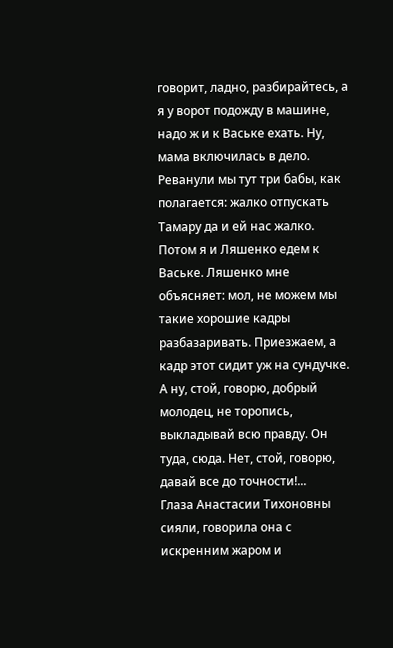говорит, ладно, разбирайтесь, а я у ворот подожду в машине, надо ж и к Ваське ехать. Ну, мама включилась в дело. Реванули мы тут три бабы, как полагается: жалко отпускать Тамару да и ей нас жалко. Потом я и Ляшенко едем к Ваське. Ляшенко мне объясняет: мол, не можем мы такие хорошие кадры разбазаривать. Приезжаем, а кадр этот сидит уж на сундучке. А ну, стой, говорю, добрый молодец, не торопись, выкладывай всю правду. Он туда, сюда. Нет, стой, говорю, давай все до точности!...
Глаза Анастасии Тихоновны сияли, говорила она с искренним жаром и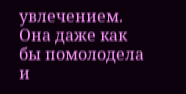увлечением. Она даже как бы помолодела и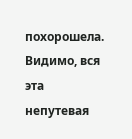похорошела. Видимо, вся эта непутевая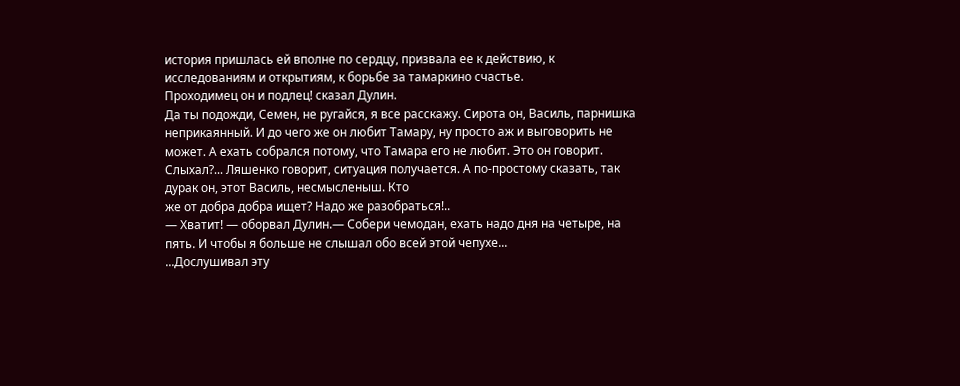история пришлась ей вполне по сердцу, призвала ее к действию, к исследованиям и открытиям, к борьбе за тамаркино счастье.
Проходимец он и подлец! сказал Дулин.
Да ты подожди, Семен, не ругайся, я все расскажу. Сирота он, Василь, парнишка неприкаянный. И до чего же он любит Тамару, ну просто аж и выговорить не может. А ехать собрался потому, что Тамара его не любит. Это он говорит. Слыхал?... Ляшенко говорит, ситуация получается. А по-простому сказать, так дурак он, этот Василь, несмысленыш. Кто
же от добра добра ищет? Надо же разобраться!..
— Хватит! — оборвал Дулин.— Собери чемодан, ехать надо дня на четыре, на пять. И чтобы я больше не слышал обо всей этой чепухе...
...Дослушивал эту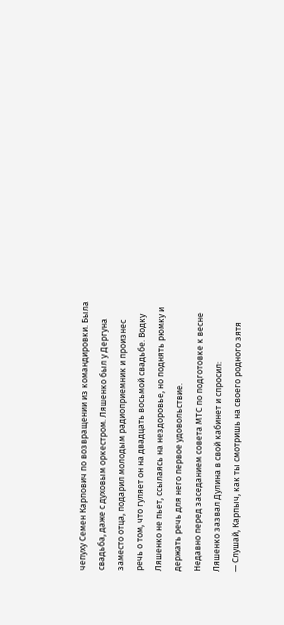чепуху Семен Карпович по возвращении из командировки. Была свадьба, даже с духовым оркестром. Ляшенко был у Дергуна заместо отца, подарил молодым радиоприемник и произнес речь о том, что гуляет он на двадцать восьмой свадьбе. Водку Ляшенко не пьет, ссылаясь на нездоровье, но поднять рюмку и держать речь для него первое удовольствие.
Недавно перед заседанием совета МТС по подготовке к весне Ляшенко зазвал Дулина в свой кабинет и спросил:
— Слушай, Карпыч, как ты смотришь на своего родного зятя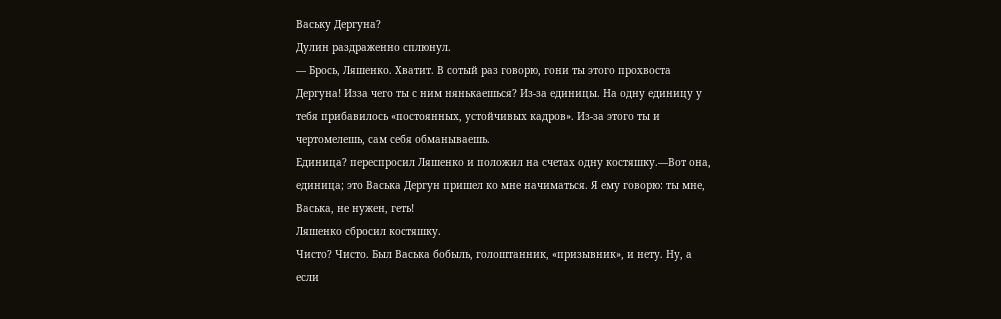Ваську Дергуна?
Дулин раздраженно сплюнул.
— Брось, Ляшенко. Хватит. В сотый раз говорю, гони ты этого прохвоста Дергуна! Изза чего ты с ним нянькаешься? Из-за единицы. На одну единицу у тебя прибавилось «постоянных, устойчивых кадров». Из-за этого ты и чертомелешь, сам себя обманываешь.
Единица? переспросил Ляшенко и положил на счетах одну костяшку.—Вот она, единица; это Васька Дергун пришел ко мне начиматься. Я ему говорю: ты мне, Васька, не нужен, геть!
Ляшенко сбросил костяшку.
Чисто? Чисто. Был Васька бобыль, голоштанник, «призывник», и нету. Ну, а если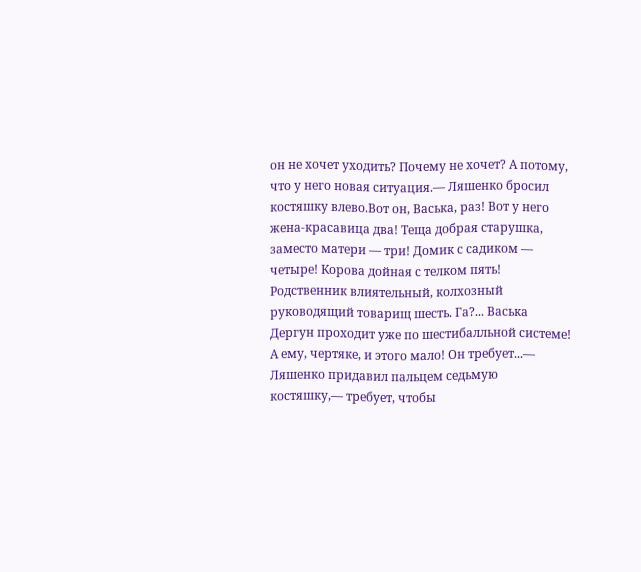он не хочет уходить? Почему не хочет? А потому, что у него новая ситуация.— Ляшенко бросил костяшку влево.Вот он, Васька, раз! Вот у него жена-красавица два! Теща добрая старушка, заместо матери — три! Домик с садиком — четыре! Корова дойная с телком пять! Родственник влиятельный, колхозный руководящий товарищ шесть. Га?... Васька Дергун проходит уже по шестибалльной системе! А ему, чертяке, и этого мало! Он требует...— Ляшенко придавил пальцем седьмую костяшку,— требует, чтобы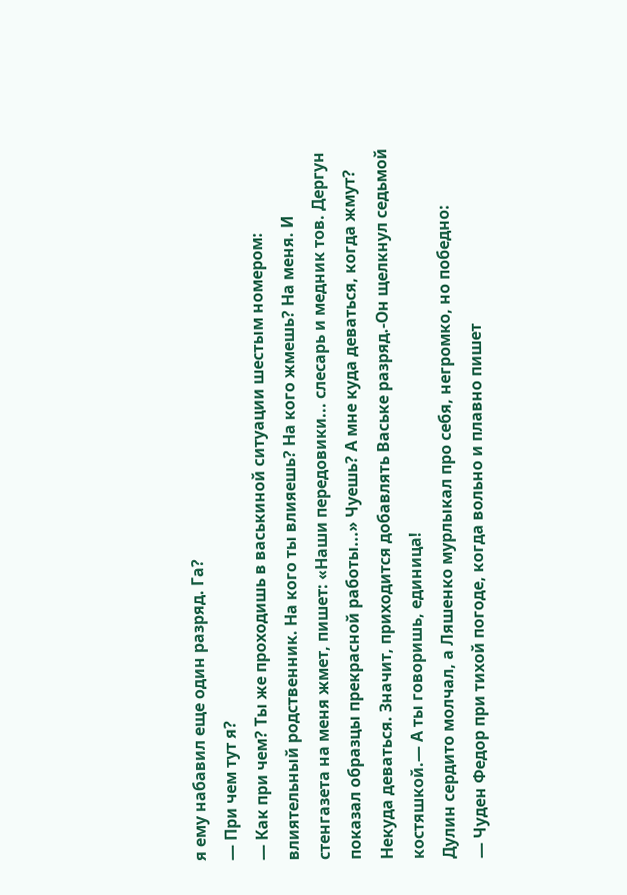я ему набавил еще один разряд. Га?
— При чем тут я?
— Как при чем? Ты же проходишь в васькиной ситуации шестым номером: влиятельный родственник. На кого ты влияешь? На кого жмешь? На меня. И стенгазета на меня жмет, пишет: «Наши передовики... слесарь и медник тов. Дергун показал образцы прекрасной работы...» Чуешь? А мне куда деваться, когда жмут? Некуда деваться. Значит, приходится добавлять Ваське разряд.-Он щелкнул седьмой костяшкой.— А ты говоришь, единица!
Дулин сердито молчал, а Ляшенко мурлыкал про себя, негромко, но победно:
— Чуден Федор при тихой погоде, когда вольно и плавно пишет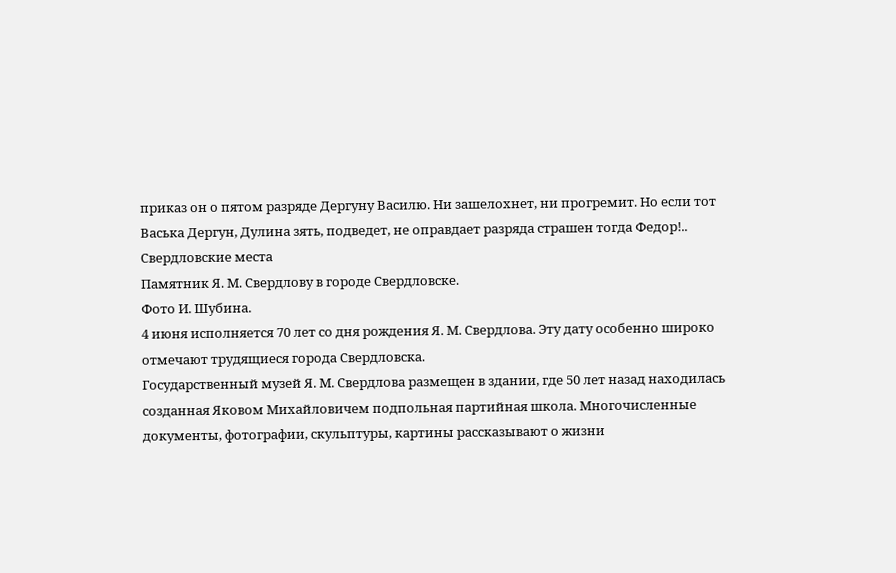приказ он о пятом разряде Дергуну Василю. Ни зашелохнет, ни прогремит. Но если тот Васька Дергун, Дулина зять, подведет, не оправдает разряда страшен тогда Федор!..
Свердловские места
Памятник Я. М. Свердлову в городе Свердловске.
Фото И. Шубина.
4 июня исполняется 70 лет со дня рождения Я. М. Свердлова. Эту дату особенно широко отмечают трудящиеся города Свердловска.
Государственный музей Я. М. Свердлова размещен в здании, где 50 лет назад находилась созданная Яковом Михайловичем подпольная партийная школа. Многочисленные документы, фотографии, скульптуры, картины рассказывают о жизни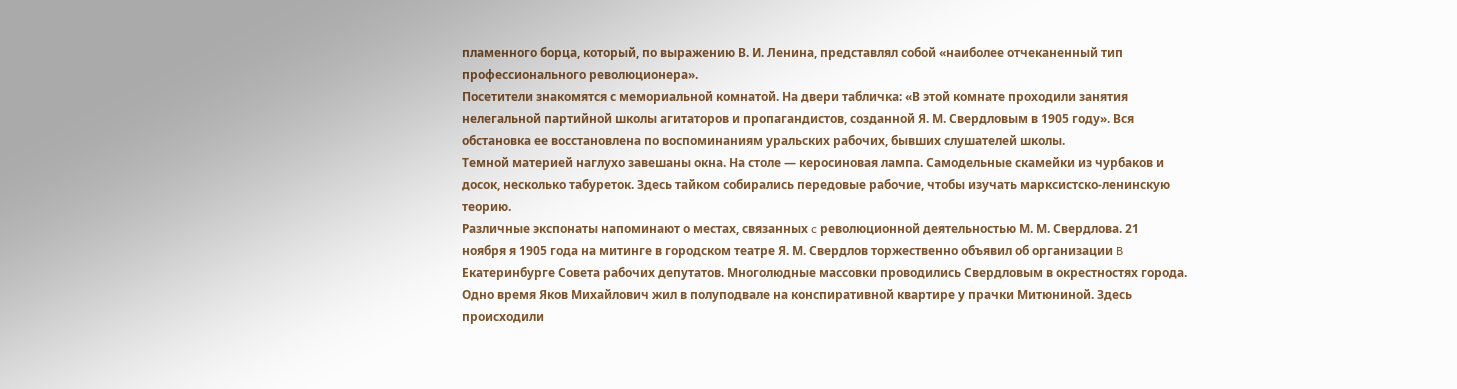пламенного борца, который, по выражению В. И. Ленина, представлял собой «наиболее отчеканенный тип профессионального революционера».
Посетители знакомятся с мемориальной комнатой. На двери табличка: «В этой комнате проходили занятия нелегальной партийной школы агитаторов и пропагандистов, созданной Я. М. Свердловым в 1905 году». Вся обстановка ее восстановлена по воспоминаниям уральских рабочих, бывших слушателей школы.
Темной материей наглухо завешаны окна. На столе — керосиновая лампа. Самодельные скамейки из чурбаков и досок, несколько табуреток. Здесь тайком собирались передовые рабочие, чтобы изучать марксистско-ленинскую теорию.
Различные экспонаты напоминают о местах, связанных c революционной деятельностью М. М. Свердлова. 21
ноября я 1905 года на митинге в городском театре Я. М. Свердлов торжественно объявил об организации B Екатеринбурге Совета рабочих депутатов. Многолюдные массовки проводились Свердловым в окрестностях города.
Одно время Яков Михайлович жил в полуподвале на конспиративной квартире у прачки Митюниной. Здесь происходили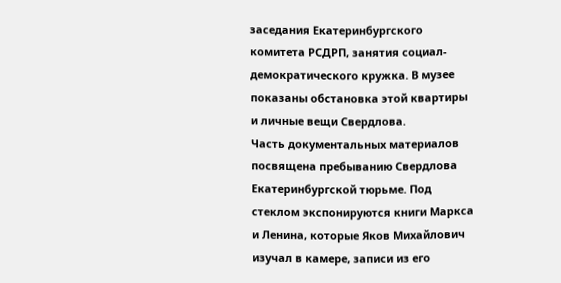заседания Екатеринбургского комитета РСДРП, занятия социал-демократического кружка. В музее показаны обстановка этой квартиры и личные вещи Свердлова.
Часть документальных материалов посвящена пребыванию Свердлова Екатеринбургской тюрьме. Под стеклом экспонируются книги Маркса и Ленина, которые Яков Михайлович изучал в камере, записи из его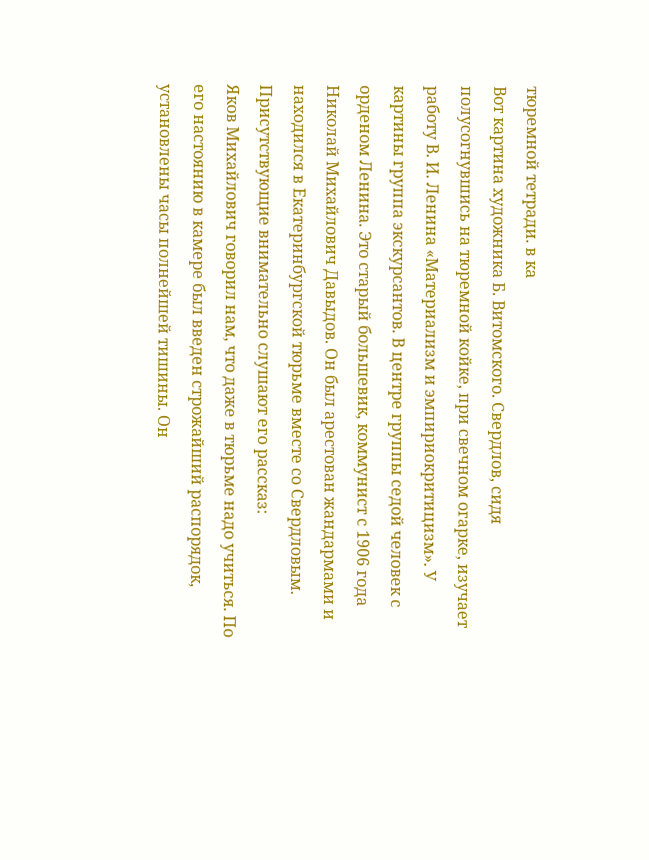тюремной тетради. в ка
Вот картина художника Б. Витомского. Свердлов, сидя полусогнувшись на тюремной койке, при свечном огарке, изучает работу В. И. Ленина «Материализм и эмпириокритицизм». У картины группа экскурсантов. В центре группы седой человек с орденом Ленина. Это старый большевик, коммунист с 1906 года Николай Михайлович Давыдов. Он был арестован жандармами и находился в Екатеринбургской тюрьме вместе со Свердловым. Присутствующие внимательно слушают его рассказ:
Яков Михайлович говорил нам, что даже в тюрьме надо учиться. По его настоянию в камере был введен строжайший распорядок, установлены часы полнейшей тишины. Он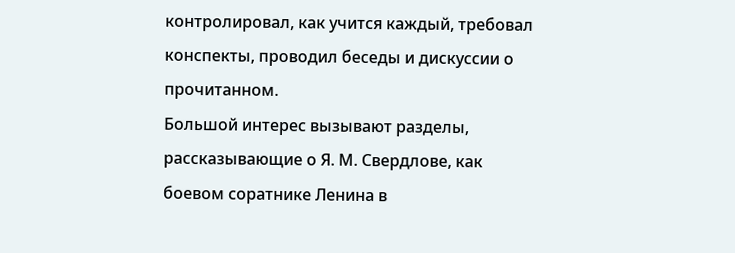контролировал, как учится каждый, требовал конспекты, проводил беседы и дискуссии о прочитанном.
Большой интерес вызывают разделы, рассказывающие о Я. М. Свердлове, как боевом соратнике Ленина в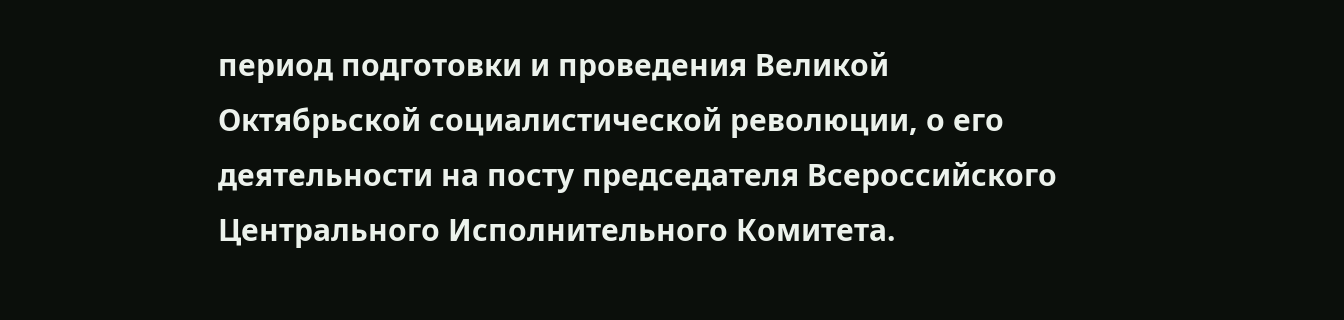период подготовки и проведения Великой Октябрьской социалистической революции, о его деятельности на посту председателя Всероссийского Центрального Исполнительного Комитета.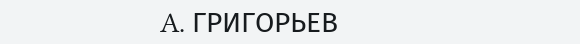A. ГРИГОРЬЕВ